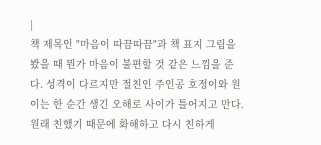|
책 제목인 "마음이 따끔따끔"과 책 표지 그림을 봤을 때 뭔가 마음이 불편할 것 같은 느낌을 준다. 성격이 다르지만 절친인 주인공 호정이와 원이는 한 순간 생긴 오해로 사이가 틀어지고 만다. 원래 친했기 때문에 화해하고 다시 친하게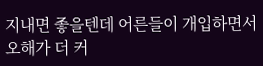지내면 좋을텐데 어른들이 개입하면서 오해가 더 커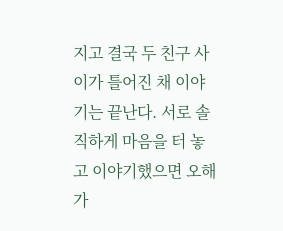지고 결국 두 친구 사이가 틀어진 채 이야기는 끝난다. 서로 솔직하게 마음을 터 놓고 이야기했으면 오해가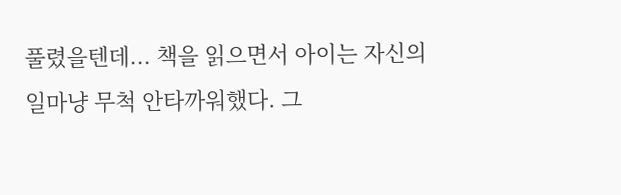풀렸을텐데... 책을 읽으면서 아이는 자신의 일마냥 무척 안타까워했다. 그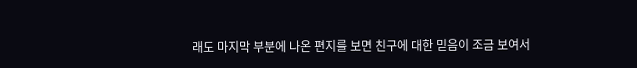래도 마지막 부분에 나온 편지를 보면 친구에 대한 믿음이 조금 보여서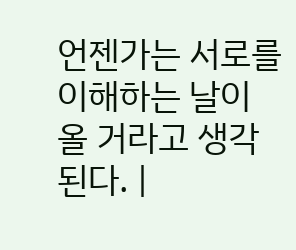언젠가는 서로를 이해하는 날이 올 거라고 생각된다. |